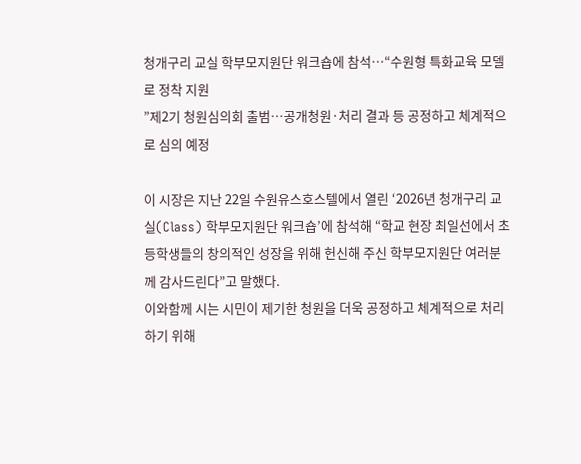청개구리 교실 학부모지원단 워크숍에 참석…“수원형 특화교육 모델로 정착 지원
”제2기 청원심의회 출범…공개청원·처리 결과 등 공정하고 체계적으로 심의 예정

이 시장은 지난 22일 수원유스호스텔에서 열린 ‘2026년 청개구리 교실(Class) 학부모지원단 워크숍’에 참석해 “학교 현장 최일선에서 초등학생들의 창의적인 성장을 위해 헌신해 주신 학부모지원단 여러분께 감사드린다”고 말했다.
이와함께 시는 시민이 제기한 청원을 더욱 공정하고 체계적으로 처리하기 위해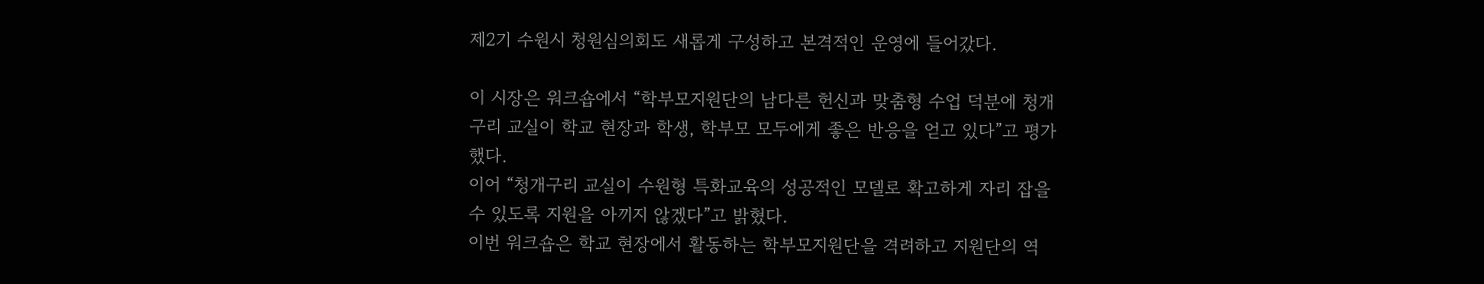제2기 수원시 청원심의회도 새롭게 구성하고 본격적인 운영에 들어갔다.

이 시장은 워크숍에서 “학부모지원단의 남다른 헌신과 맞춤형 수업 덕분에 청개구리 교실이 학교 현장과 학생, 학부모 모두에게 좋은 반응을 얻고 있다”고 평가했다.
이어 “청개구리 교실이 수원형 특화교육의 성공적인 모델로 확고하게 자리 잡을 수 있도록 지원을 아끼지 않겠다”고 밝혔다.
이번 워크숍은 학교 현장에서 활동하는 학부모지원단을 격려하고 지원단의 역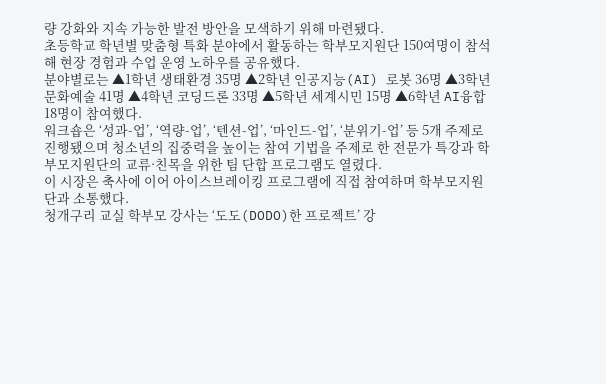량 강화와 지속 가능한 발전 방안을 모색하기 위해 마련됐다.
초등학교 학년별 맞춤형 특화 분야에서 활동하는 학부모지원단 150여명이 참석해 현장 경험과 수업 운영 노하우를 공유했다.
분야별로는 ▲1학년 생태환경 35명 ▲2학년 인공지능(AI) 로봇 36명 ▲3학년 문화예술 41명 ▲4학년 코딩드론 33명 ▲5학년 세계시민 15명 ▲6학년 AI융합 18명이 참여했다.
워크숍은 ‘성과-업’, ‘역량-업’, ‘텐션-업’, ‘마인드-업’, ‘분위기-업’ 등 5개 주제로 진행됐으며 청소년의 집중력을 높이는 참여 기법을 주제로 한 전문가 특강과 학부모지원단의 교류·친목을 위한 팀 단합 프로그램도 열렸다.
이 시장은 축사에 이어 아이스브레이킹 프로그램에 직접 참여하며 학부모지원단과 소통했다.
청개구리 교실 학부모 강사는 ‘도도(DODO)한 프로젝트’ 강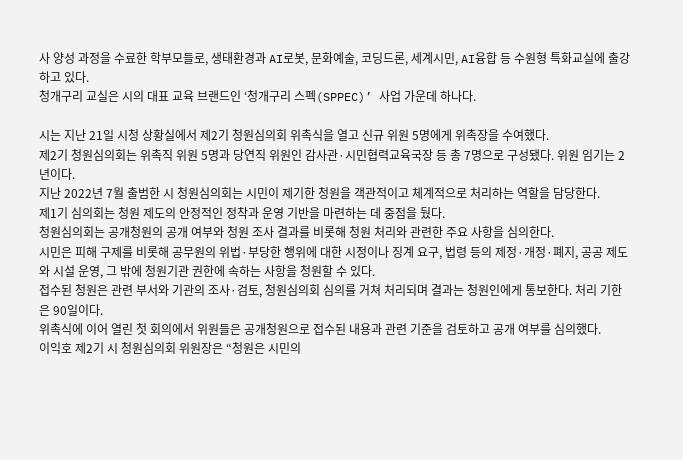사 양성 과정을 수료한 학부모들로, 생태환경과 AI로봇, 문화예술, 코딩드론, 세계시민, AI융합 등 수원형 특화교실에 출강하고 있다.
청개구리 교실은 시의 대표 교육 브랜드인 ‘청개구리 스펙(SPPEC)’ 사업 가운데 하나다.

시는 지난 21일 시청 상황실에서 제2기 청원심의회 위촉식을 열고 신규 위원 5명에게 위촉장을 수여했다.
제2기 청원심의회는 위촉직 위원 5명과 당연직 위원인 감사관·시민협력교육국장 등 총 7명으로 구성됐다. 위원 임기는 2년이다.
지난 2022년 7월 출범한 시 청원심의회는 시민이 제기한 청원을 객관적이고 체계적으로 처리하는 역할을 담당한다.
제1기 심의회는 청원 제도의 안정적인 정착과 운영 기반을 마련하는 데 중점을 뒀다.
청원심의회는 공개청원의 공개 여부와 청원 조사 결과를 비롯해 청원 처리와 관련한 주요 사항을 심의한다.
시민은 피해 구제를 비롯해 공무원의 위법·부당한 행위에 대한 시정이나 징계 요구, 법령 등의 제정·개정·폐지, 공공 제도와 시설 운영, 그 밖에 청원기관 권한에 속하는 사항을 청원할 수 있다.
접수된 청원은 관련 부서와 기관의 조사·검토, 청원심의회 심의를 거쳐 처리되며 결과는 청원인에게 통보한다. 처리 기한은 90일이다.
위촉식에 이어 열린 첫 회의에서 위원들은 공개청원으로 접수된 내용과 관련 기준을 검토하고 공개 여부를 심의했다.
이익호 제2기 시 청원심의회 위원장은 “청원은 시민의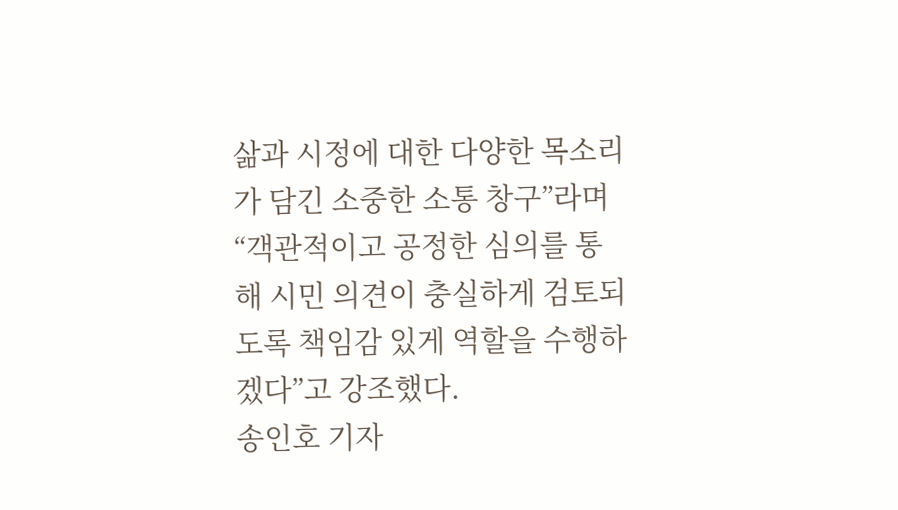삶과 시정에 대한 다양한 목소리가 담긴 소중한 소통 창구”라며 “객관적이고 공정한 심의를 통해 시민 의견이 충실하게 검토되도록 책임감 있게 역할을 수행하겠다”고 강조했다.
송인호 기자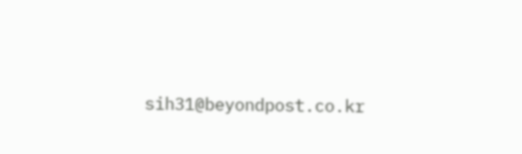sih31@beyondpost.co.kr